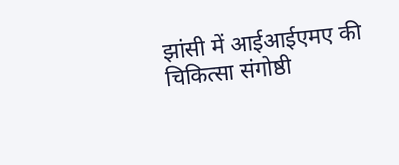झांसी में आईआईएमए की चिकित्सा संगोष्ठी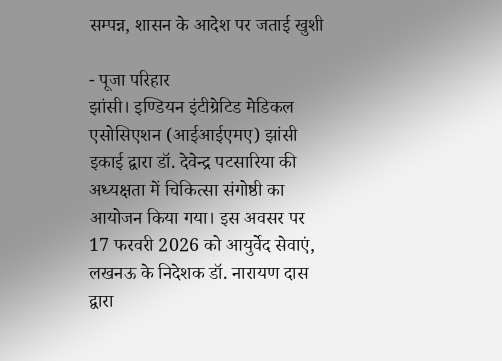सम्पन्न, शासन के आदेश पर जताई खुशी

- पूजा परिहार
झांसी। इण्डियन इंटीग्रेटिड मेडिकल एसोसिएशन (आईआईएमए) झांसी इकाई द्वारा डॉ. देवेन्द्र पटसारिया की अध्यक्षता में चिकित्सा संगोष्ठी का आयोजन किया गया। इस अवसर पर 17 फरवरी 2026 को आयुर्वेद सेवाएं, लखनऊ के निदेशक डॉ. नारायण दास द्वारा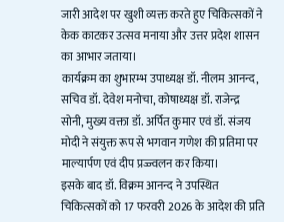जारी आदेश पर खुशी व्यक्त करते हुए चिकित्सकों ने केक काटकर उत्सव मनाया और उत्तर प्रदेश शासन का आभार जताया।
कार्यक्रम का शुभारम्भ उपाध्यक्ष डॉ. नीलम आनन्द, सचिव डॉ. देवेश मनोचा, कोषाध्यक्ष डॉ. राजेन्द्र सोनी, मुख्य वक्ता डॉ. अर्पित कुमार एवं डॉ. संजय मोदी ने संयुक्त रूप से भगवान गणेश की प्रतिमा पर माल्यार्पण एवं दीप प्रज्ज्वलन कर किया।
इसके बाद डॉ. विक्रम आनन्द ने उपस्थित चिकित्सकों को 17 फरवरी 2026 के आदेश की प्रति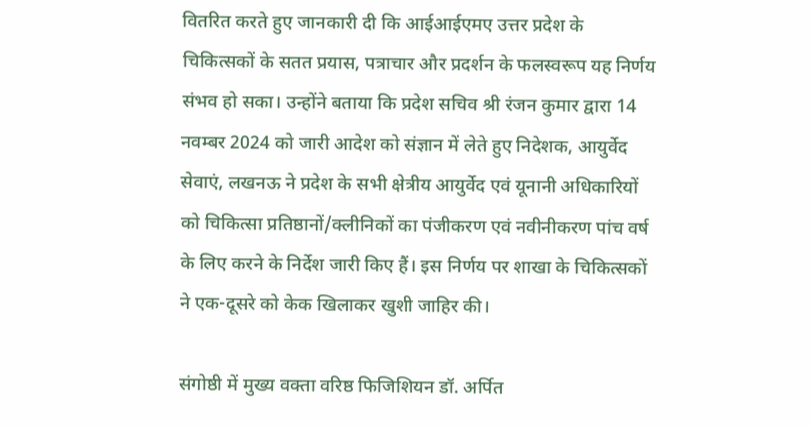वितरित करते हुए जानकारी दी कि आईआईएमए उत्तर प्रदेश के चिकित्सकों के सतत प्रयास, पत्राचार और प्रदर्शन के फलस्वरूप यह निर्णय संभव हो सका। उन्होंने बताया कि प्रदेश सचिव श्री रंजन कुमार द्वारा 14 नवम्बर 2024 को जारी आदेश को संज्ञान में लेते हुए निदेशक, आयुर्वेद सेवाएं, लखनऊ ने प्रदेश के सभी क्षेत्रीय आयुर्वेद एवं यूनानी अधिकारियों को चिकित्सा प्रतिष्ठानों/क्लीनिकों का पंजीकरण एवं नवीनीकरण पांच वर्ष के लिए करने के निर्देश जारी किए हैं। इस निर्णय पर शाखा के चिकित्सकों ने एक-दूसरे को केक खिलाकर खुशी जाहिर की।

संगोष्ठी में मुख्य वक्ता वरिष्ठ फिजिशियन डॉ. अर्पित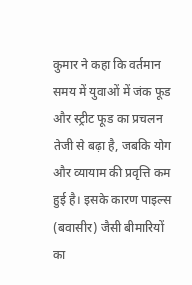कुमार ने कहा कि वर्तमान समय में युवाओं में जंक फूड और स्ट्रीट फूड का प्रचलन तेजी से बढ़ा है, जबकि योग और व्यायाम की प्रवृत्ति कम हुई है। इसके कारण पाइल्स (बवासीर) जैसी बीमारियों का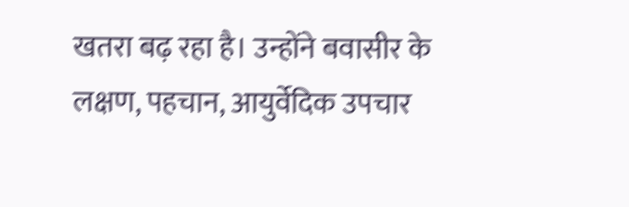खतरा बढ़ रहा है। उन्होंने बवासीर के लक्षण, पहचान, आयुर्वेदिक उपचार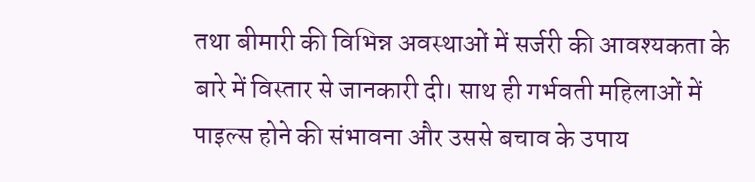तथा बीमारी की विभिन्न अवस्थाओं में सर्जरी की आवश्यकता के बारे में विस्तार से जानकारी दी। साथ ही गर्भवती महिलाओं में पाइल्स होने की संभावना और उससे बचाव के उपाय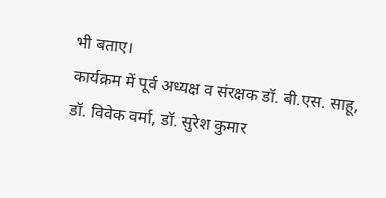भी बताए।
कार्यक्रम में पूर्व अध्यक्ष व संरक्षक डॉ. बी.एस. साहू, डॉ. विवेक वर्मा, डॉ. सुरेश कुमार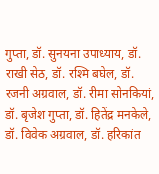गुप्ता, डॉ. सुनयना उपाध्याय, डॉ. राखी सेठ, डॉ. रश्मि बघेल, डॉ. रजनी अग्रवाल, डॉ. रीमा सोनकियां, डॉ. बृजेश गुप्ता, डॉ. हितेंद्र मनकेले, डॉ. विवेक अग्रवाल, डॉ. हरिकांत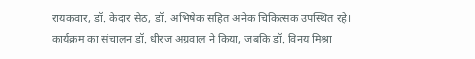रायकवार, डॉ. केदार सेठ, डॉ. अभिषेक सहित अनेक चिकित्सक उपस्थित रहे।
कार्यक्रम का संचालन डॉ. धीरज अग्रवाल ने किया, जबकि डॉ. विनय मिश्रा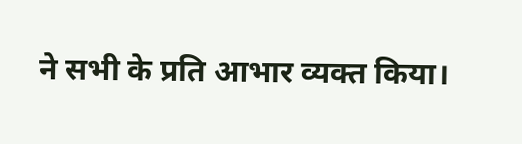ने सभी के प्रति आभार व्यक्त किया।